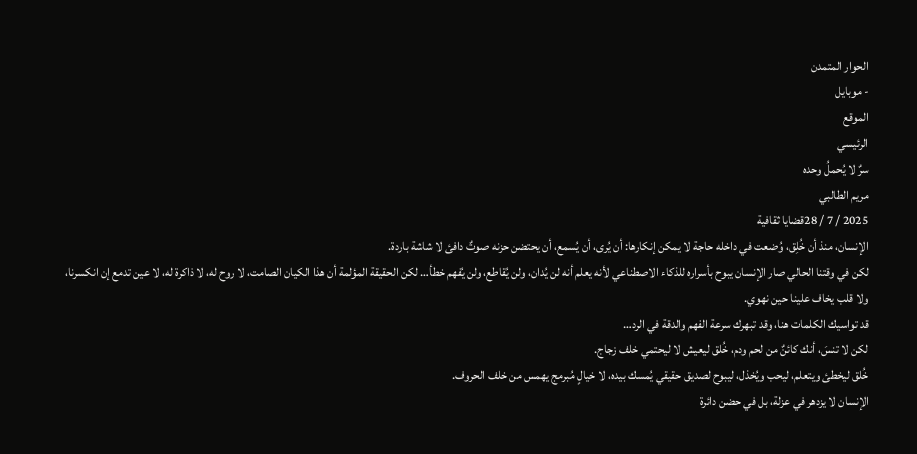الحوار المتمدن
- موبايل
الموقع
الرئيسي
سرٌ لا يُحملُ وحده
مريم الطالبي
2025 / 7 / 28قضايا ثقافية
الإنسان، منذ أن خُلِق، وُضعت في داخله حاجة لا يمكن إنكارها: أن يُرى، أن يُسمع، أن يحتضن حزنه صوتٌ دافئ لا شاشة باردة.
لكن في وقتنا الحالي صار الإنسان يبوح بأسراره للذكاء الاصطناعي لأنه يعلم أنه لن يُدان، ولن يُقاطع، ولن يُفهم خطأ… لكن الحقيقة المؤلمة أن هذا الكيان الصامت، لا روح له، لا ذاكرة له، لا عين تدمع إن انكسرنا، ولا قلب يخاف علينا حين نهوي.
قد تواسيك الكلمات هنا، وقد تبهرك سرعة الفهم والدقة في الرد…
لكن لا تنسَ، أنك كائنٌ من لحم ودم، خُلق ليعيش لا ليحتمي خلف زجاج.
خُلق ليخطئ ويتعلم، ليحب ويُخذل، ليبوح لصديق حقيقي يُمسك بيده، لا خيالٍ مُبرمج يهمس من خلف الحروف.
الإنسان لا يزدهر في عزلة، بل في حضن دائرة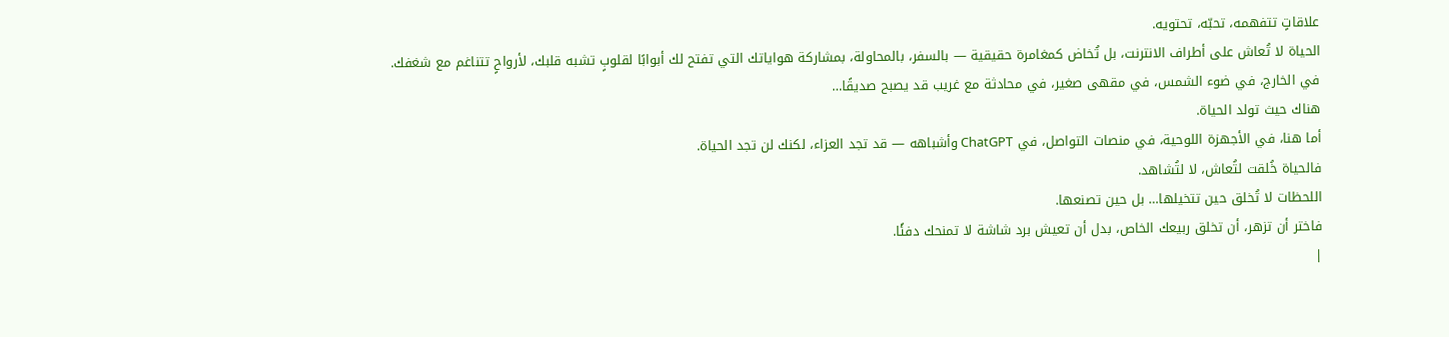علاقاتٍ تتفهمه، تحبّه، تحتويه.
الحياة لا تُعاش على أطراف الانترنت، بل تُخاض كمغامرة حقيقية — بالسفر، بالمحاولة، بمشاركة هواياتك التي تفتح لك أبوابًا لقلوبٍ تشبه قلبك، لأرواحٍ تتناغم مع شغفك.
في الخارج، في ضوء الشمس، في مقهى صغير، في محادثة مع غريب قد يصبح صديقًا…
هناك حيث تولد الحياة.
أما هنا، في الأجهزة اللوحية، في منصات التواصل، في ChatGPT وأشباهه — قد تجد العزاء، لكنك لن تجد الحياة.
فالحياة خُلقت لتُعاش، لا لتُشاهد.
اللحظات لا تُخلق حين تتخيلها… بل حين تصنعها.
فاختر أن تزهر، أن تخلق ربيعك الخاص، بدل أن تعيش برد شاشة لا تمنحك دفئًا.
|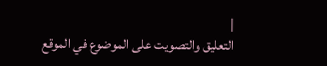|
التعليق والتصويت على الموضوع في الموقع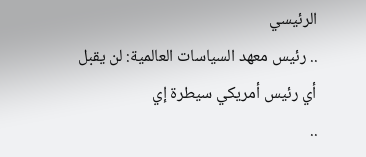الرئيسي
.. رئيس معهد السياسات العالمية: لن يقبل أي رئيس أمريكي سيطرة إي
..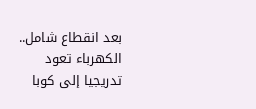بعد انقطاع شامل.. الكهرباء تعود تدريجيا إلى كوبا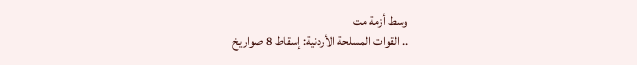وسط أزمة مت
.. القوات المسلحة الأردنية: إسقاط 8 صواريخ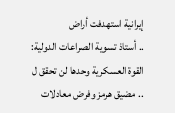إيرانية استهدفت أراض
.. أستاذ تسوية الصراعات الدولية: القوة العسكرية وحدها لن تحقق ل
.. مضيق هرمز وفرض معادلات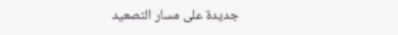جديدة على مسار التصعيد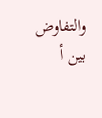والتفاوض بين أ